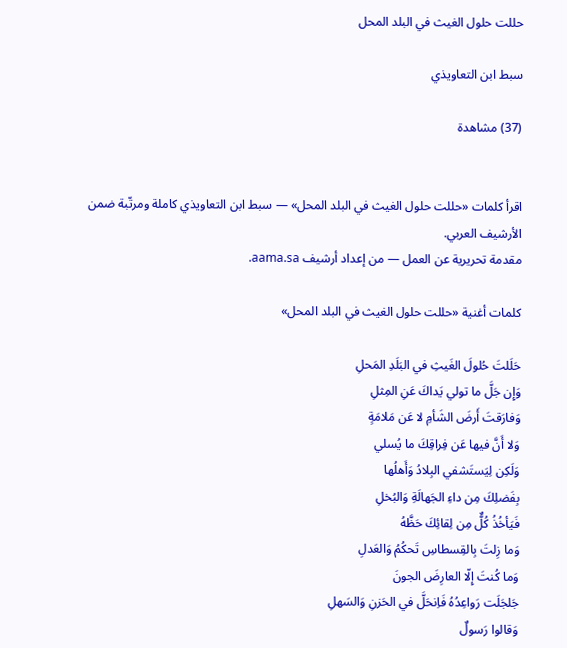حللت حلول الغيث في البلد المحل

سبط ابن التعاويذي

(37) مشاهدة


اقرأ كلمات «حللت حلول الغيث في البلد المحل» — سبط ابن التعاويذي كاملة ومرتّبة ضمن الأرشيف العربي.
مقدمة تحريرية عن العمل — من إعداد أرشيف aama.sa.

كلمات أغنية «حللت حلول الغيث في البلد المحل»

حَلَلتَ حُلولَ الغَيثِ في البَلَدِ المَحلِ
وَإِن جَلَّ ما تولي يَداكَ عَنِ المِثلِ
وَفارَقتَ أَرضَ الشَأمِ لا عَن مَلامَةٍ
وَلا أَنَّ فيها عَن فِراقِكَ ما يُسلي
وَلَكِن لِيَستَشفي البِلادُ وَأَهلُها
بِفَضلِكَ مِن داءِ الجَهالَةِ وَالبُخلِ
فَيَأخُذُ كُلٌّ مِن لِقائِكَ حَظَّهُ
وَما زِلتَ بِالقِسطاسِ تَحكُمُ وَالعَدلِ
وَما كُنتَ إِلّا العارِضَ الجونَ
جَلجَلَت رَواعِدُهُ فَاِنحَلَّ في الحَزنِ وَالسَهلِ
وَقالوا رَسولٌ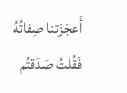أَعجَزَتنا صِفاتُهُ
فَقُلتُ صَدَقتُم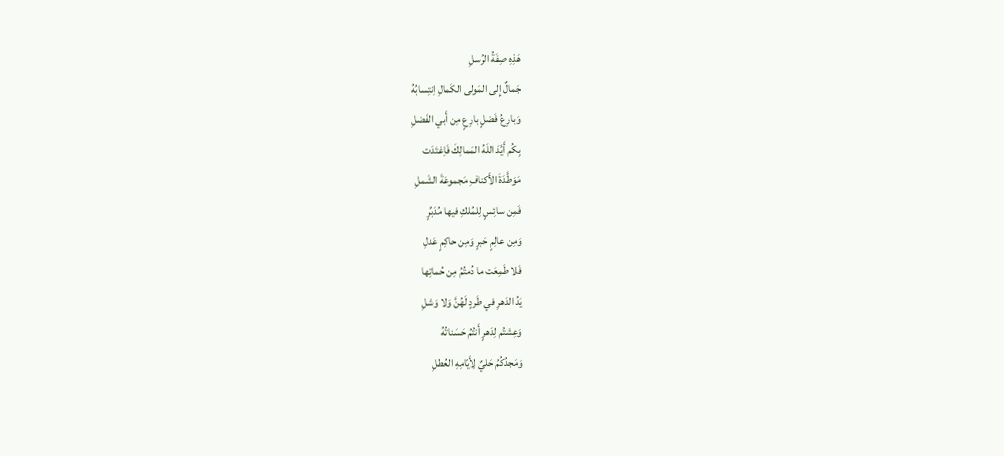هَذِهِ صِفَةُ الرُسلِ
جَمالٌ إِلى المَولى الكَمالِ اِنتِسابُهُ
وَبارِعُ فَضلٍ بارِعٍ مِن أَبي الفَضلِ
بِكُم أَيَّدَ اللَهُ المَمالِكَ فَاِغتَدَت
مَوَطَّدَةَ الأَكنافِ مَجموعَةَ الشَملِ
فَمِن سائِسٍ لِلمُلكِ فيها مُدَبِّرٍ
وَمِن عالِمٍ حَبرٍ وَمِن حاكِمٍ عَدلِ
فَلا طَمِعَت ما دُمتُمُ مِن حُماتِها
يَدُ الدَهرِ في طَردٍ لَهُنَّ وَلا وَشلِ
وَعِشتُم لِدَهرٍ أَنتُمُ حَسَناتُهُ
وَمَجدُكُمُ حَليٌ لِأَيّامِهِ العُطلِ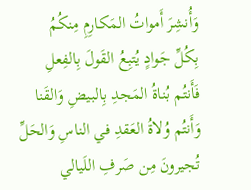وَأُنشِرَ أَمواتُ المَكارِمِ مِنكُمُ
بِكُلِّ جَوادٍ يُتبِعُ القَولَ بِالفِعلِ
فَأَنتُم بُناةُ المَجدِ بِالبيضِ وَالقَنا
وَأَنتُم وُلاةُ العَقدِ في الناسِ وَالحَلِّ
تُجيرونَ مِن صَرفِ اللَيالي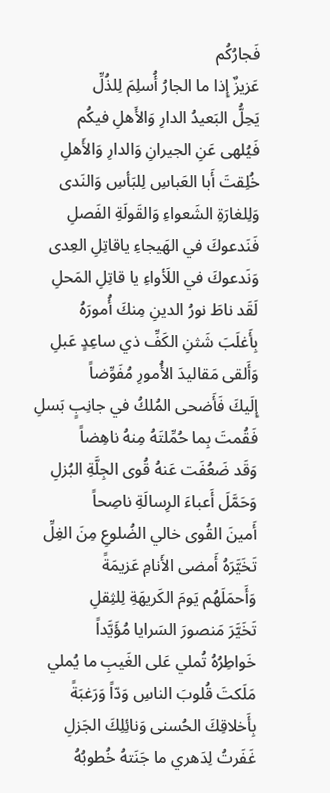فَجارُكُم
عَزيزٌ إِذا ما الجارُ أُسلِمَ لِلذُلِّ
يَحِلُّ البَعيدُ الدارِ وَالأَهلِ فيكُم
فَيُلهى عَنِ الجيرانِ وَالدارِ وَالأَهلِ
خُلِقتَ أَبا العَباسِ لِلبَأسِ وَالنَدى
وَلِلغارَةِ الشَعواءِ وَالقَولَةِ الفَصلِ
فَنَدعوكَ في الهَيجاءِ ياقاتِلِ العِدى
وَنَدعوكَ في اللَأواءِ يا قاتِلِ المَحلِ
لَقَد ناطَ نورُ الدينِ مِنكَ أُمورَهُ
بِأَغلَبَ شَثنِ الكَفِّ ذي ساعِدٍ عَبلِ
وَأَلقى مَقاليدَ الأُمورِ مُفَوِّضاً
إِلَيكَ فَأَضحى المُلكُ في جانِبٍ بَسلِ
فَقُمتَ بِما حُمِّلتَهُ مِنهُ ناهِضاً
وَقَد ضَعُفَت عَنهُ قُوى الجِلَّةِ البُزلِ
وَحَمَّلَ أَعباءَ الرِسالَةِ ناصِحاً
أَمينَ القُوى خالي الضُلوعِ مِنَ الغِلِّ
تَخَيَّرَهُ أَمضى الأَنامِ عَزيمَةً
وَأَحمَلَهُم يَومَ الكَريهَةِ لِلثِقلِ
تَخَيَّرَ مَنصورَ السَرايا مُؤَيَّداً
خَواطِرُهُ تُملي عَلى الغَيبِ ما يُملي
مَلَكتَ قُلوبَ الناسِ وَدّاً وَرَغبَةً
بِأَخلاقِكَ الحُسنى وَنائِلِكَ الجَزلِ
غَفَرتُ لِدَهري ما جَنَتهُ خُطوبُهُ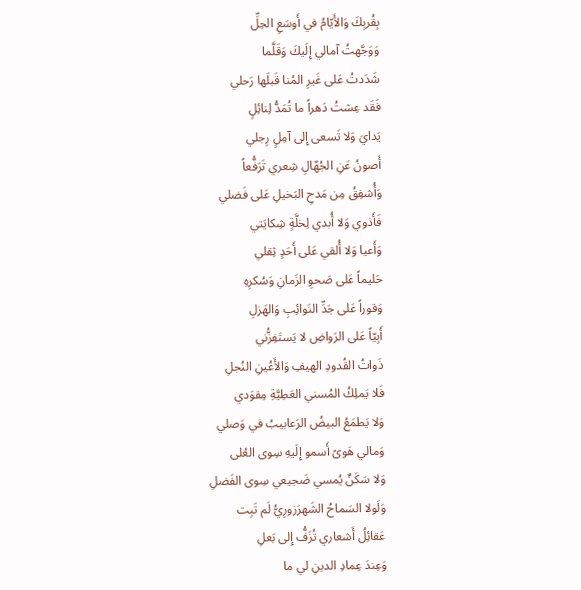بِقُربِكَ وَالأَيّامُ في أَوسَعِ الحِلِّ
وَوَجَّهتُ آمالي إِلَيكَ وَقَلَّما
شَدَدتُ عَلى غَيرِ المُنا قَبلَها رَحلي
فَقَد عِشتُ دَهراً ما تُمَدُّ لِنائِلٍ
يَدايَ وَلا تَسعى إِلى آمِلٍ رِجلي
أَصونُ عَنِ الجُهّالِ شِعري تَرَفُّعاً
وَأُشفِقُ مِن مَدحِ البَخيلِ عَلى فَضلي
فَأَذوي وَلا أُبدي لِخلَّةٍ شِكايَتي
وَأَعيا وَلا أُلقي عَلى أَحَدٍ ثِقلي
حَليماً عَلى صَحوِ الزَمانِ وَسُكرِهِ
وَقوراً عَلى جَدِّ النَوائِبِ وَالهَزلِ
أَبِيّاً عَلى الرَواضِ لا يَستَفِزُّني
ذَواتُ القُدودِ الهيفِ وَالأَعُينِ النُجلِ
فَلا يَملِكُ المُسني العَطِيَّةِ مِقوَدي
وَلا يَطمَعُ البيضُ الرَعابيبُ في وَصلي
وَمالي هَوىً أَسمو إِلَيهِ سِوى العُلى
وَلا سَكَنٌ يُمسي ضَجيعي سِوى الفَضلِ
وَلَولا السَماحُ الشَهرَزورِيُّ لَم تَبِت
عَقائِلُ أَشعاري تُزَفُّ إِلى بَعلِ
وَعِندَ عِمادِ الدينِ لي ما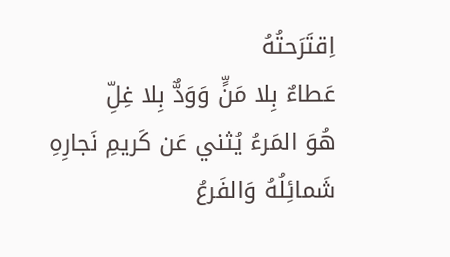اِقتَرَحتُهُ
عَطاءٌ بِلا مَنٍّ وَوَدٌّ بِلا غِلِّ
هُوَ المَرءُ يُثني عَن كَريمِ نَجارِهِ
شَمائِلُهُ وَالفَرعُ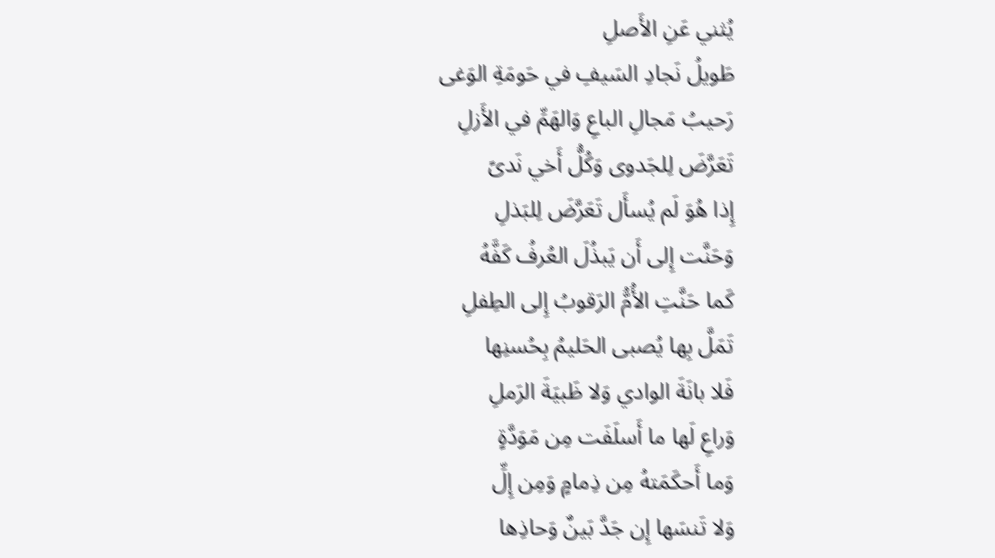يُثني عَنِ الأَصلِ
طَويلُ نَجادِ السَيفِ في حَومَةِ الوَغى
رَحيبُ مَجالِ الباعِ وَالهَمِّ في الأَزلِ
تَعَرَّضَ لِلجَدوى وَكُلُّ أَخي نَدىً
إِذا هُوَ لَم يُسأَل تَعَرَّضَ لِلبَذلِ
وَحَنَّت إِلى أَن يَبذُلَ العُرفُ كَفَّهُ
كَما حَنَّتِ الأُمُّ الرَقوبُ إِلى الطِفلِ
تَمَلَّ بِها يُصبى الحَليمُ بِحُسنِها
فَلا بانَةَ الوادي وَلا ظَبيَةَ الرَملِ
وَراعِ لَها ما أَسلَفَت مِن مَوَدَّةٍ
وَما أَحكَمَتهُ مِن ذِمامٍ وَمِن إِلِّ
وَلا تَنسَها إِن جَدَّ بَينٌ وَحاذِها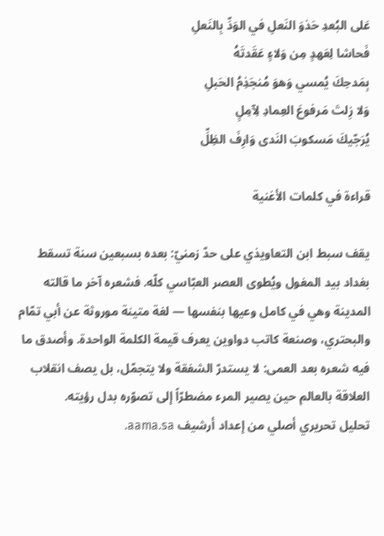عَلى البُعدِ حَذوَ النَعلِ في الوَدِّ بِالنَعلِ
فَحاشا لِعَهدٍ مِن وَلاءٍ عَقَدتَهُ
بِمَدحِكَ يُمسي وَهوَ مُنجَذِمُ الحَبلِ
وَلا زِلتَ مَرفوعَ العِمادِ لِآمِلٍ
يُرَجّيكَ مَسكوبَ النَدى وَارِفَ الظِلِّ

قراءة في كلمات الأغنية

يقف سبط ابن التعاويذي على حدّ زمنيّ: بعده بسبعين سنة تسقط بغداد بيد المغول ويُطوى العصر العبّاسي كلّه. فشعره آخر ما قالته المدينة وهي في كامل وعيها بنفسها — لغة متينة موروثة عن أبي تمّام والبحتري، وصنعة كاتب دواوين يعرف قيمة الكلمة الواحدة. وأصدق ما فيه شعره بعد العمى: لا يستدرّ الشفقة ولا يتجمّل، بل يصف انقلاب العلاقة بالعالم حين يصير المرء مضطرّاً إلى تصوّره بدل رؤيته.
تحليل تحريري أصلي من إعداد أرشيف aama.sa.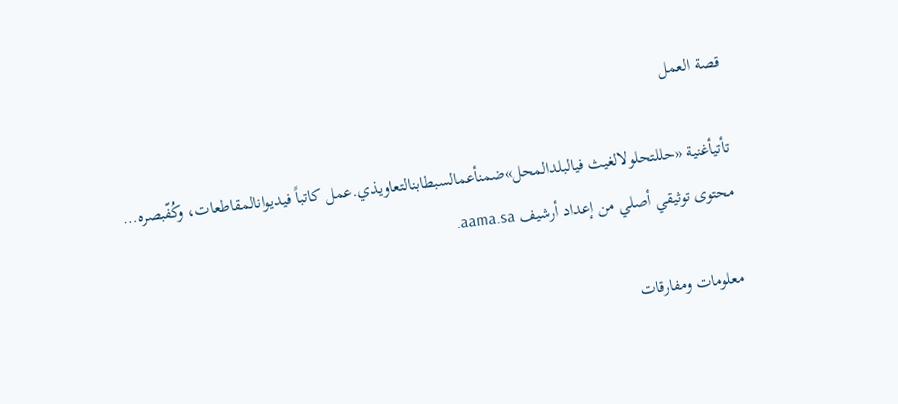قصة العمل

تأتيأغنية «حللتحلولالغيث فيالبلدالمحل»ضمنأعمالسبطابنالتعاويذي.عمل كاتباً فيديوانالمقاطعات، وكُفّبصره…
محتوى توثيقي أصلي من إعداد أرشيف aama.sa.

معلومات ومفارقات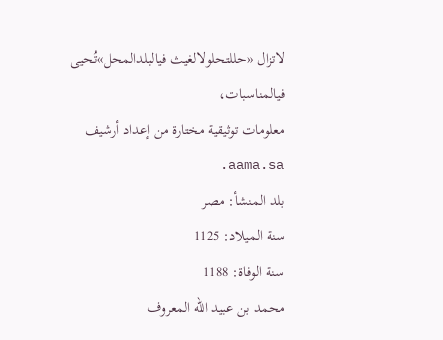لاتزال «حللتحلولالغيث فيالبلدالمحل»تُحيى فيالمناسبات،
معلومات توثيقية مختارة من إعداد أرشيف aama.sa.
بلد المنشأ: مصر
سنة الميلاد: 1125
سنة الوفاة: 1188
محمد بن عبيد الله المعروف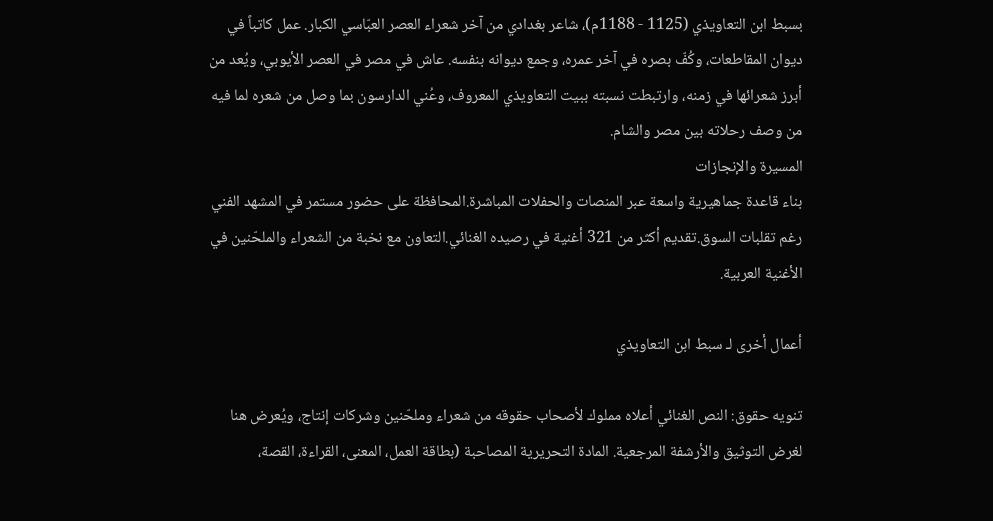بسبط ابن التعاويذي (1125 - 1188م)، شاعر بغدادي من آخر شعراء العصر العبّاسي الكبار. عمل كاتباً في ديوان المقاطعات، وكُفّ بصره في آخر عمره، وجمع ديوانه بنفسه. عاش في مصر في العصر الأيوبي، ويُعد من أبرز شعرائها في زمنه، وارتبطت نسبته ببيت التعاويذي المعروف، وعُني الدارسون بما وصل من شعره لما فيه من وصف رحلاته بين مصر والشام.
المسيرة والإنجازات
بناء قاعدة جماهيرية واسعة عبر المنصات والحفلات المباشرة.المحافظة على حضور مستمر في المشهد الفني رغم تقلبات السوق.تقديم أكثر من 321 أغنية في رصيده الغنائي.التعاون مع نخبة من الشعراء والملحّنين في الأغنية العربية.

أعمال أخرى لـ سبط ابن التعاويذي

تنويه حقوق: النص الغنائي أعلاه مملوك لأصحاب حقوقه من شعراء وملحّنين وشركات إنتاج، ويُعرض هنا لغرض التوثيق والأرشفة المرجعية. المادة التحريرية المصاحبة (بطاقة العمل، المعنى، القراءة، القصة،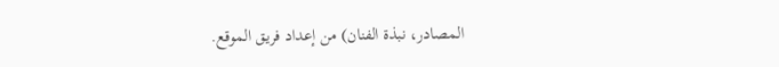المصادر، نبذة الفنان) من إعداد فريق الموقع.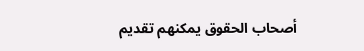أصحاب الحقوق يمكنهم تقديم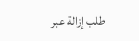طلب إزالة عبر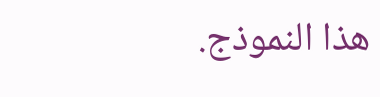هذا النموذج.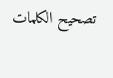تصحيح الكلمات